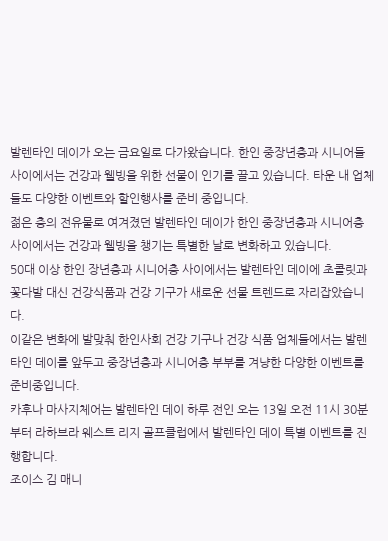발렌타인 데이가 오는 금요일로 다가왔습니다. 한인 중장년층과 시니어들 사이에서는 건강과 웰빙을 위한 선물이 인기를 끌고 있습니다. 타운 내 업체들도 다양한 이벤트와 할인행사를 준비 중입니다.
젊은 층의 전유물로 여겨졌던 발렌타인 데이가 한인 중장년층과 시니어층 사이에서는 건강과 웰빙을 챙기는 특별한 날로 변화하고 있습니다.
50대 이상 한인 장년층과 시니어층 사이에서는 발렌타인 데이에 초콜릿과 꽃다발 대신 건강식품과 건강 기구가 새로운 선물 트렌드로 자리잡았습니다.
이같은 변화에 발맞춰 한인사회 건강 기구나 건강 식품 업체들에서는 발렌타인 데이를 앞두고 중장년층과 시니어층 부부를 겨냥한 다양한 이벤트를 준비중입니다.
카후나 마사지체어는 발렌타인 데이 하루 전인 오는 13일 오전 11시 30분부터 라하브라 웨스트 리지 골프클럽에서 발렌타인 데이 특별 이벤트를 진행합니다.
조이스 김 매니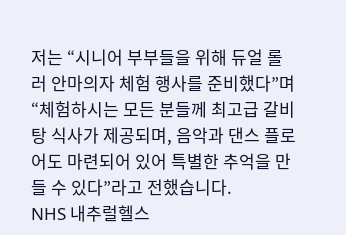저는 “시니어 부부들을 위해 듀얼 롤러 안마의자 체험 행사를 준비했다”며 “체험하시는 모든 분들께 최고급 갈비탕 식사가 제공되며, 음악과 댄스 플로어도 마련되어 있어 특별한 추억을 만들 수 있다”라고 전했습니다.
NHS 내추럴헬스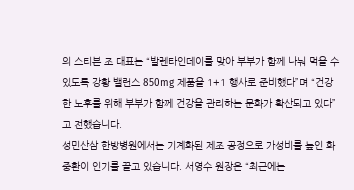의 스티븐 조 대표는 “발렌타인데이를 맞아 부부가 함께 나눠 먹을 수 있도록 강황 밸런스 850mg 제품을 1+1 행사로 준비했다”며 “건강한 노후를 위해 부부가 함께 건강을 관리하는 문화가 확산되고 있다”고 전했습니다.
성민산삼 한방병원에서는 기계화된 제조 공정으로 가성비를 높인 화중환이 인기를 끌고 있습니다. 서영수 원장은 “최근에는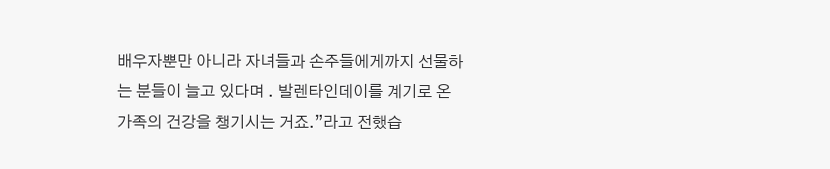배우자뿐만 아니라 자녀들과 손주들에게까지 선물하는 분들이 늘고 있다며 . 발렌타인데이를 계기로 온 가족의 건강을 챙기시는 거죠.”라고 전했습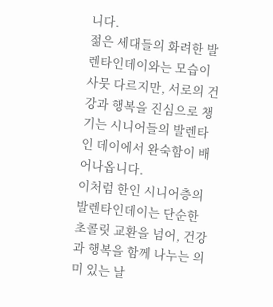니다.
젊은 세대들의 화려한 발렌타인데이와는 모습이 사뭇 다르지만, 서로의 건강과 행복을 진심으로 챙기는 시니어들의 발렌타인 데이에서 완숙함이 배어나옵니다.
이처럼 한인 시니어층의 발렌타인데이는 단순한 초콜릿 교환을 넘어, 건강과 행복을 함께 나누는 의미 있는 날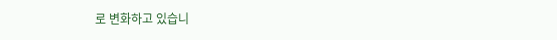로 변화하고 있습니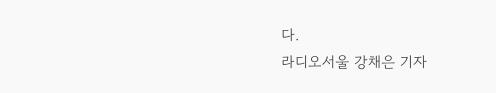다.
라디오서울 강채은 기자